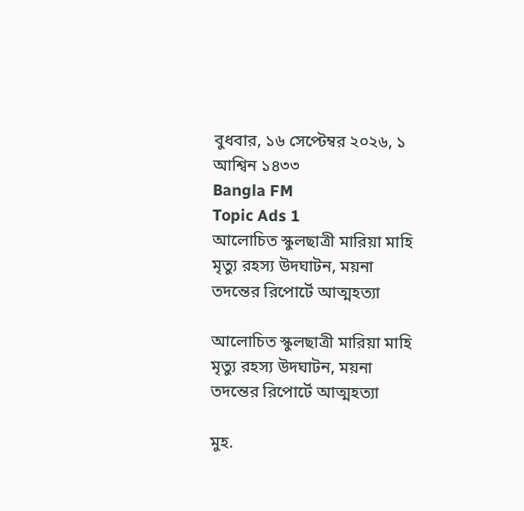বুধবার, ১৬ সেপ্টেম্বর ২০২৬, ১ আশ্বিন ১৪৩৩
Bangla FM
Topic Ads 1
আলোচিত স্কুলছাত্রী মারিয়া মাহি মৃত্যু রহস্য উদঘাটন, ময়না তদন্তের রিপোর্টে আত্মহত্যা

আলোচিত স্কুলছাত্রী মারিয়া মাহি মৃত্যু রহস্য উদঘাটন, ময়না তদন্তের রিপোর্টে আত্মহত্যা

মুহ.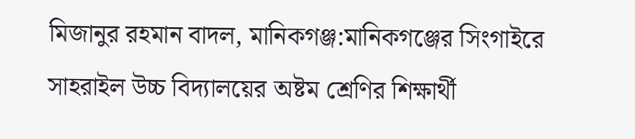মিজানুর রহমান বাদল, মানিকগঞ্জ:মানিকগঞ্জের সিংগাইরে সাহরাইল উচ্চ বিদ্যালয়ের অষ্টম শ্রেণির শিক্ষার্থী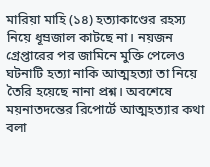মারিয়া মাহি (১৪) হত্যাকাণ্ডের রহস্য নিয়ে ধূম্রজাল কাটছে না। নয়জন গ্রেপ্তারের পর জামিনে মুক্তি পেলেও ঘটনাটি হত্যা নাকি আত্মহত্যা তা নিয়ে তৈরি হয়েছে নানা প্রশ্ন। অবশেষে ময়নাতদন্তের রিপোর্টে আত্মহত্যার কথা বলা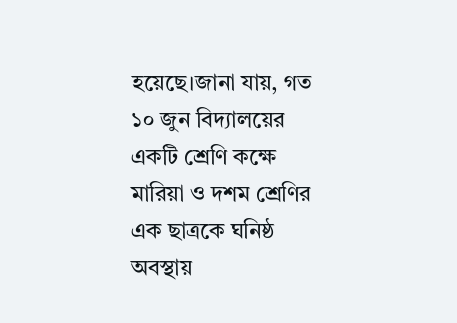হয়েছে।জানা যায়, গত ১০ জুন বিদ্যালয়ের একটি শ্রেণি কক্ষে মারিয়া ও দশম শ্রেণির এক ছাত্রকে ঘনিষ্ঠ অবস্থায়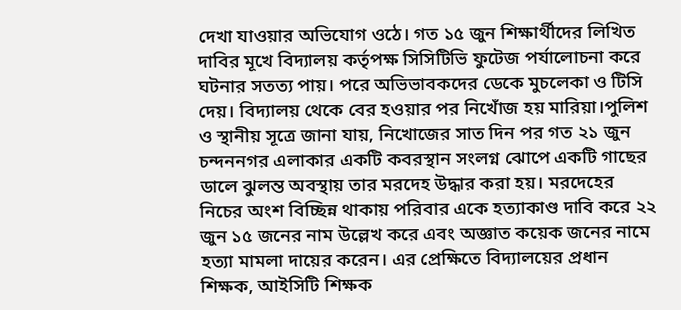দেখা যাওয়ার অভিযোগ ওঠে। গত ১৫ জুন শিক্ষার্থীদের লিখিত দাবির মূখে বিদ্যালয় কর্তৃপক্ষ সিসিটিভি ফুটেজ পর্যালোচনা করে ঘটনার সতত্য পায়। পরে অভিভাবকদের ডেকে মুচলেকা ও টিসি দেয়। বিদ্যালয় থেকে বের হওয়ার পর নিখোঁজ হয় মারিয়া।পুলিশ ও স্থানীয় সূত্রে জানা যায়, নিখোজের সাত দিন পর গত ২১ জুন চন্দননগর এলাকার একটি কবরস্থান সংলগ্ন ঝোপে একটি গাছের ডালে ঝুলন্ত অবস্থায় তার মরদেহ উদ্ধার করা হয়। মরদেহের নিচের অংশ বিচ্ছিন্ন থাকায় পরিবার একে হত্যাকাণ্ড দাবি করে ২২ জুন ১৫ জনের নাম উল্লেখ করে এবং অজ্ঞাত কয়েক জনের নামে হত্যা মামলা দায়ের করেন। এর প্রেক্ষিতে বিদ্যালয়ের প্রধান শিক্ষক, আইসিটি শিক্ষক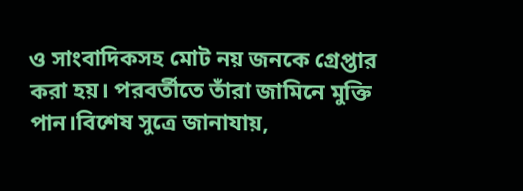ও সাংবাদিকসহ মোট নয় জনকে গ্রেপ্তার করা হয়। পরবর্তীতে তাঁরা জামিনে মুক্তি পান।বিশেষ সুত্রে জানাযায়,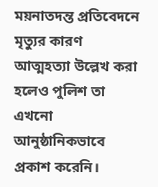ময়নাতদন্ত প্রতিবেদনে মৃত্যুর কারণ আত্মহত্যা উল্লেখ করা হলেও পুলিশ তা এখনো আনুষ্ঠানিকভাবে প্রকাশ করেনি।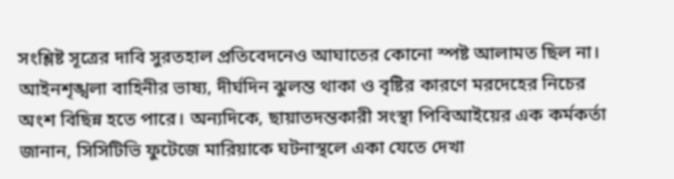সংশ্লিষ্ট সূত্রের দাবি সুরতহাল প্রতিবেদনেও আঘাতের কোনো স্পষ্ট আলামত ছিল না। আইনশৃঙ্খলা বাহিনীর ভাষ্য, দীর্ঘদিন ঝুলন্ত থাকা ও বৃষ্টির কারণে মরদেহের নিচের অংশ বিছিন্ন হতে পারে। অন্যদিকে, ছায়াতদন্তকারী সংস্থা পিবিআইয়ের এক কর্মকর্তা জানান, সিসিটিভি ফুটেজে মারিয়াকে ঘটনাস্থলে একা যেতে দেখা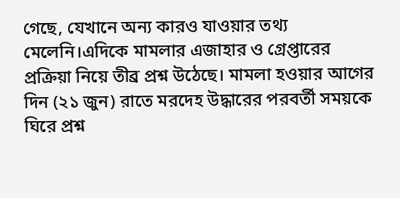গেছে, যেখানে অন্য কারও যাওয়ার তথ্য মেলেনি।এদিকে মামলার এজাহার ও গ্রেপ্তারের প্রক্রিয়া নিয়ে তীব্র প্রশ্ন উঠেছে। মামলা হওয়ার আগের দিন (২১ জুন) রাতে মরদেহ উদ্ধারের পরবর্তী সময়কে ঘিরে প্রশ্ন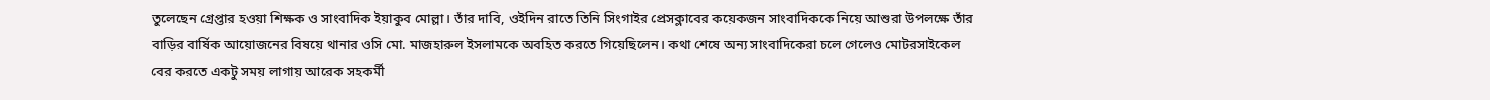তুলেছেন গ্রেপ্তার হওয়া শিক্ষক ও সাংবাদিক ইয়াকুব মোল্লা। তাঁর দাবি, ওইদিন রাতে তিনি সিংগাইর প্রেসক্লাবের কয়েকজন সাংবাদিককে নিয়ে আশুরা উপলক্ষে তাঁর বাড়ির বার্ষিক আয়োজনের বিষয়ে থানার ওসি মো. মাজহারুল ইসলামকে অবহিত করতে গিয়েছিলেন। কথা শেষে অন্য সাংবাদিকেরা চলে গেলেও মোটরসাইকেল বের করতে একটু সময় লাগায় আরেক সহকর্মী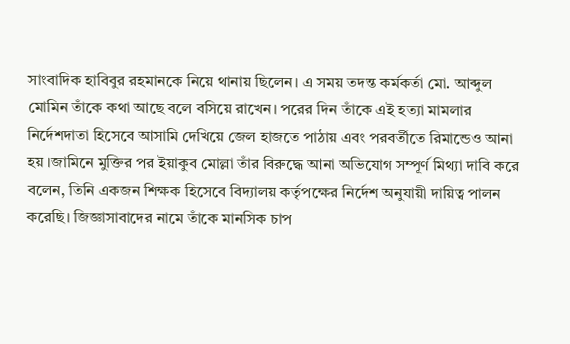সাংবাদিক হাবিবুর রহমানকে নিয়ে থানায় ছিলেন। এ সময় তদন্ত কর্মকর্তা মো. আব্দুল মোমিন তাঁকে কথা আছে বলে বসিয়ে রাখেন। পরের দিন তাঁকে এই হত্যা মামলার নির্দেশদাতা হিসেবে আসামি দেখিয়ে জেল হাজতে পাঠায় এবং পরবর্তীতে রিমান্ডেও আনা হয় ।জামিনে মুক্তির পর ইয়াকুব মোল্লা তাঁর বিরুদ্ধে আনা অভিযোগ সম্পূর্ণ মিথ্যা দাবি করে বলেন, তিনি একজন শিক্ষক হিসেবে বিদ্যালয় কর্তৃপক্ষের নির্দেশ অনুযায়ী দায়িত্ব পালন করেছি। জিজ্ঞাসাবাদের নামে তাঁকে মানসিক চাপ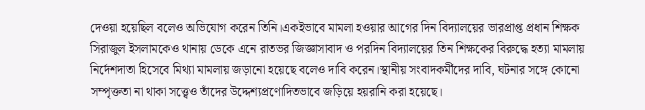দেওয়া হয়েছিল বলেও অভিযোগ করেন তিনি।একইভাবে মামলা হওয়ার আগের দিন বিদ্যালয়ের ভারপ্রাপ্ত প্রধান শিক্ষক সিরাজুল ইসলামকেও থানায় ডেকে এনে রাতভর জিজ্ঞাসাবাদ ও পরদিন বিদ্যালয়ের তিন শিক্ষকের বিরুদ্ধে হত্যা মামলায় নির্দেশদাতা হিসেবে মিথ্যা মামলায় জড়ানো হয়েছে বলেও দাবি করেন।স্থানীয় সংবাদকর্মীদের দাবি, ঘটনার সঙ্গে কোনো সম্পৃক্ততা না থাকা সত্ত্বেও তাঁদের উদ্দেশ্যপ্রণোদিতভাবে জড়িয়ে হয়রানি করা হয়েছে।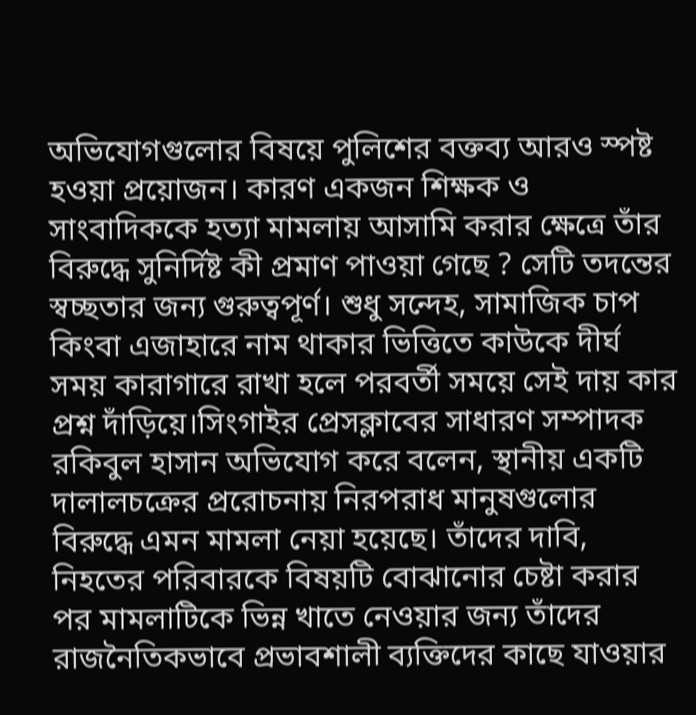অভিযোগগুলোর বিষয়ে পুলিশের বক্তব্য আরও স্পষ্ট হওয়া প্রয়োজন। কারণ একজন শিক্ষক ও সাংবাদিককে হত্যা মামলায় আসামি করার ক্ষেত্রে তাঁর বিরুদ্ধে সুনির্দিষ্ট কী প্রমাণ পাওয়া গেছে ? সেটি তদন্তের স্বচ্ছতার জন্য গুরুত্বপূর্ণ। শুধু সন্দেহ, সামাজিক চাপ কিংবা এজাহারে নাম থাকার ভিত্তিতে কাউকে দীর্ঘ সময় কারাগারে রাখা হলে পরবর্তী সময়ে সেই দায় কার প্রশ্ন দাঁড়িয়ে।সিংগাইর প্রেসক্লাবের সাধারণ সম্পাদক রকিবুল হাসান অভিযোগ করে বলেন, স্থানীয় একটি দালালচক্রের প্ররোচনায় নিরপরাধ মানুষগুলোর বিরুদ্ধে এমন মামলা নেয়া হয়েছে। তাঁদের দাবি, নিহতের পরিবারকে বিষয়টি বোঝানোর চেষ্টা করার পর মামলাটিকে ভিন্ন খাতে নেওয়ার জন্য তাঁদের রাজনৈতিকভাবে প্রভাবশালী ব্যক্তিদের কাছে যাওয়ার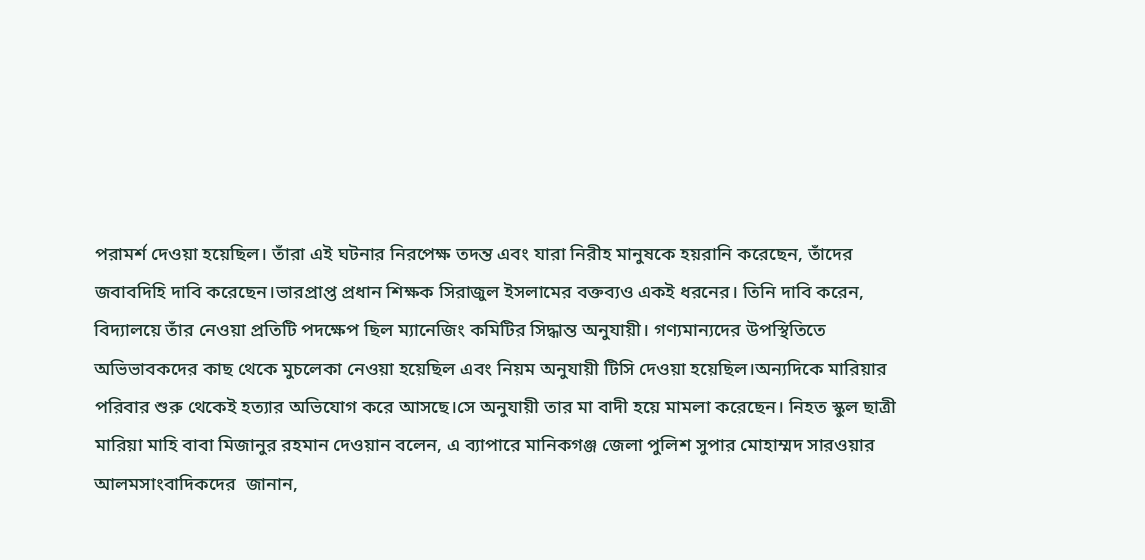পরামর্শ দেওয়া হয়েছিল। তাঁরা এই ঘটনার নিরপেক্ষ তদন্ত এবং যারা নিরীহ মানুষকে হয়রানি করেছেন, তাঁদের জবাবদিহি দাবি করেছেন।ভারপ্রাপ্ত প্রধান শিক্ষক সিরাজুল ইসলামের বক্তব্যও একই ধরনের। তিনি দাবি করেন, বিদ্যালয়ে তাঁর নেওয়া প্রতিটি পদক্ষেপ ছিল ম্যানেজিং কমিটির সিদ্ধান্ত অনুযায়ী। গণ্যমান্যদের উপস্থিতিতে অভিভাবকদের কাছ থেকে মুচলেকা নেওয়া হয়েছিল এবং নিয়ম অনুযায়ী টিসি দেওয়া হয়েছিল।অন্যদিকে মারিয়ার পরিবার শুরু থেকেই হত্যার অভিযোগ করে আসছে।সে অনুযায়ী তার মা বাদী হয়ে মামলা করেছেন। নিহত স্কুল ছাত্রী মারিয়া মাহি বাবা মিজানুর রহমান দেওয়ান বলেন, এ ব্যাপারে মানিকগঞ্জ জেলা পুলিশ সুপার মোহাম্মদ সারওয়ার আলমসাংবাদিকদের  জানান,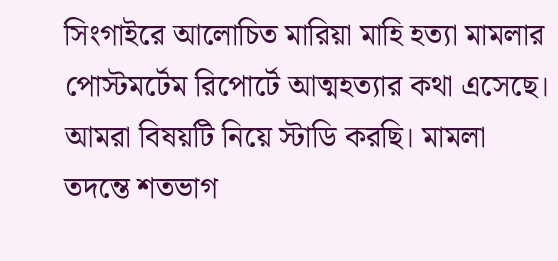সিংগাইরে আলোচিত মারিয়া মাহি হত্যা মামলার পোস্টমর্টেম রিপোর্টে আত্মহত্যার কথা এসেছে। আমরা বিষয়টি নিয়ে স্টাডি করছি। মামলা তদন্তে শতভাগ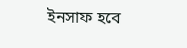ইনসাফ হবে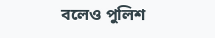বলেও পুলিশ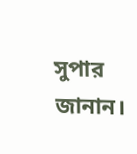সুপার জানান।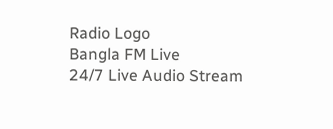Radio Logo
Bangla FM Live
24/7 Live Audio Stream